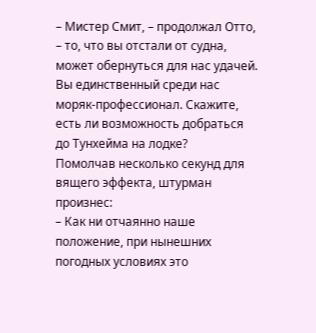– Мистер Смит, – продолжал Отто, – то, что вы отстали от судна, может обернуться для нас удачей. Вы единственный среди нас моряк-профессионал. Скажите, есть ли возможность добраться до Тунхейма на лодке?
Помолчав несколько секунд для вящего эффекта, штурман произнес:
– Как ни отчаянно наше положение, при нынешних погодных условиях это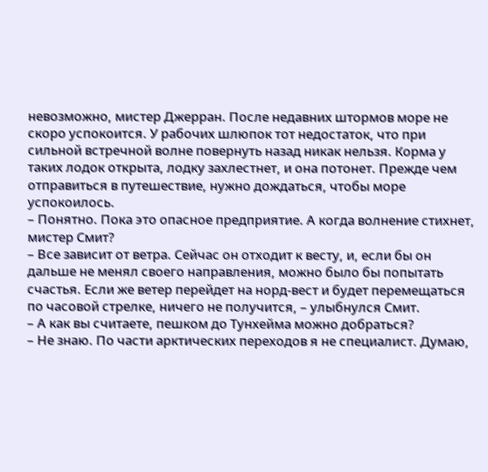невозможно, мистер Джерран. После недавних штормов море не скоро успокоится. У рабочих шлюпок тот недостаток, что при сильной встречной волне повернуть назад никак нельзя. Корма у таких лодок открыта, лодку захлестнет, и она потонет. Прежде чем отправиться в путешествие, нужно дождаться, чтобы море успокоилось.
– Понятно. Пока это опасное предприятие. А когда волнение стихнет, мистер Смит?
– Все зависит от ветра. Сейчас он отходит к весту, и, если бы он дальше не менял своего направления, можно было бы попытать счастья. Если же ветер перейдет на норд-вест и будет перемещаться по часовой стрелке, ничего не получится, – улыбнулся Смит.
– А как вы считаете, пешком до Тунхейма можно добраться?
– Не знаю. По части арктических переходов я не специалист. Думаю,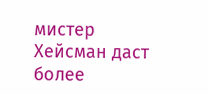мистер Хейсман даст более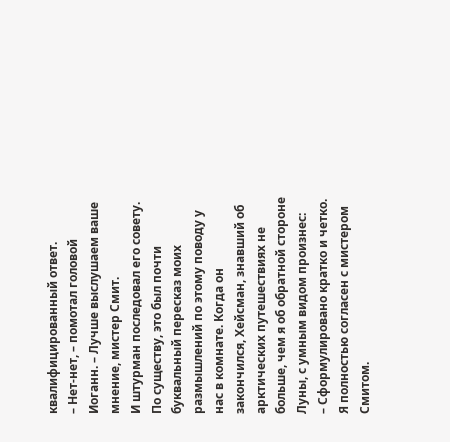квалифицированный ответ.
– Нет-нет, – помотал головой Иоганн. – Лучше выслушаем ваше мнение, мистер Смит.
И штурман последовал его совету. По существу, это был почти буквальный пересказ моих размышлений по этому поводу у нас в комнате. Когда он закончился, Хейсман, знавший об арктических путешествиях не больше, чем я об обратной стороне Луны, с умным видом произнес:
– Сформулировано кратко и четко. Я полностью согласен с мистером Смитом.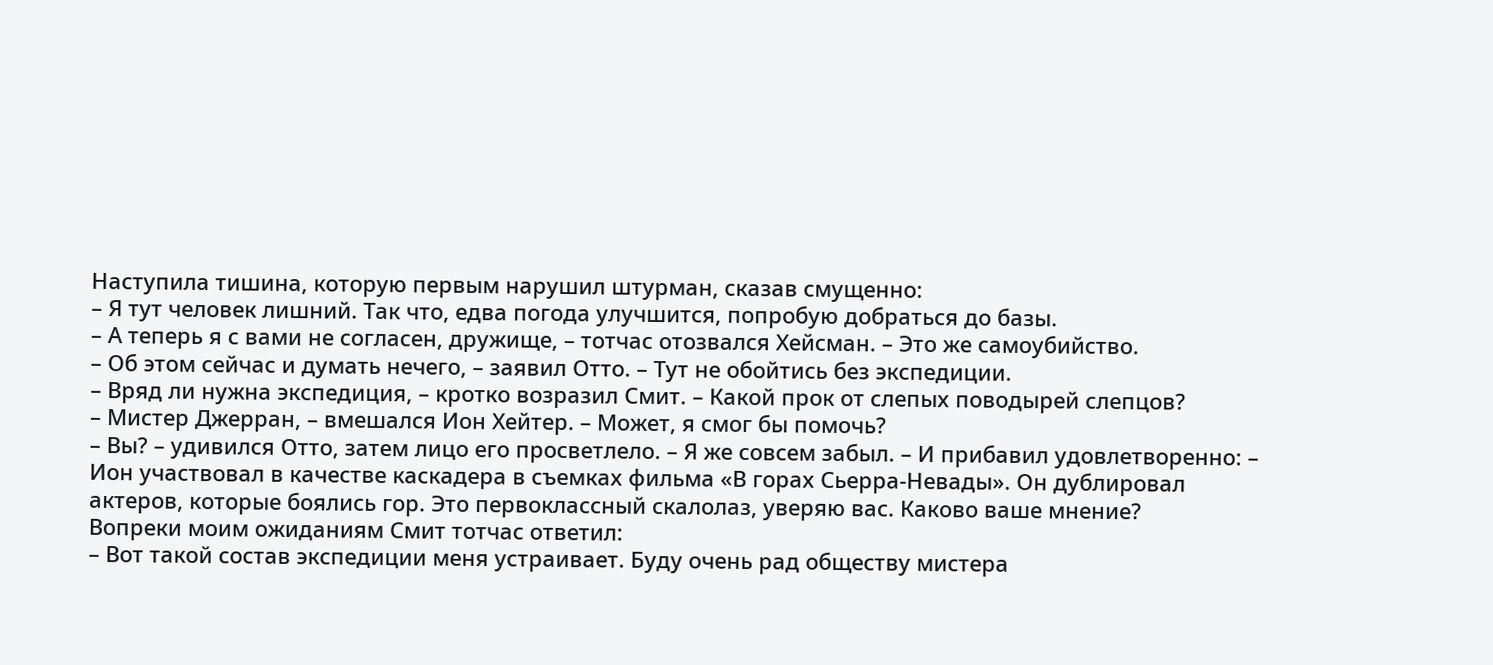Наступила тишина, которую первым нарушил штурман, сказав смущенно:
– Я тут человек лишний. Так что, едва погода улучшится, попробую добраться до базы.
– А теперь я с вами не согласен, дружище, – тотчас отозвался Хейсман. – Это же самоубийство.
– Об этом сейчас и думать нечего, – заявил Отто. – Тут не обойтись без экспедиции.
– Вряд ли нужна экспедиция, – кротко возразил Смит. – Какой прок от слепых поводырей слепцов?
– Мистер Джерран, – вмешался Ион Хейтер. – Может, я смог бы помочь?
– Вы? – удивился Отто, затем лицо его просветлело. – Я же совсем забыл. – И прибавил удовлетворенно: – Ион участвовал в качестве каскадера в съемках фильма «В горах Сьерра-Невады». Он дублировал актеров, которые боялись гор. Это первоклассный скалолаз, уверяю вас. Каково ваше мнение?
Вопреки моим ожиданиям Смит тотчас ответил:
– Вот такой состав экспедиции меня устраивает. Буду очень рад обществу мистера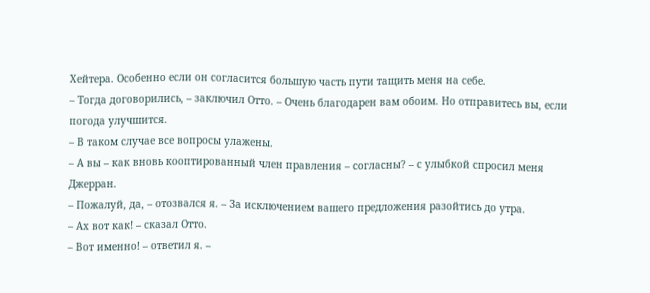Хейтера. Особенно если он согласится большую часть пути тащить меня на себе.
– Тогда договорились, – заключил Отто. – Очень благодарен вам обоим. Но отправитесь вы, если погода улучшится.
– В таком случае все вопросы улажены.
– А вы – как вновь кооптированный член правления – согласны? – с улыбкой спросил меня Джерран.
– Пожалуй, да, – отозвался я. – За исключением вашего предложения разойтись до утра.
– Ах вот как! – сказал Отто.
– Вот именно! – ответил я. –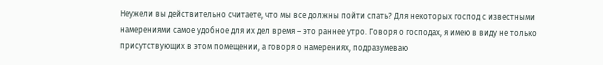Неужели вы действительно считаете, что мы все должны пойти спать? Для некоторых господ с известными намерениями самое удобное для их дел время – это раннее утро. Говоря о господах, я имею в виду не только присутствующих в этом помещении, а говоря о намерениях, подразумеваю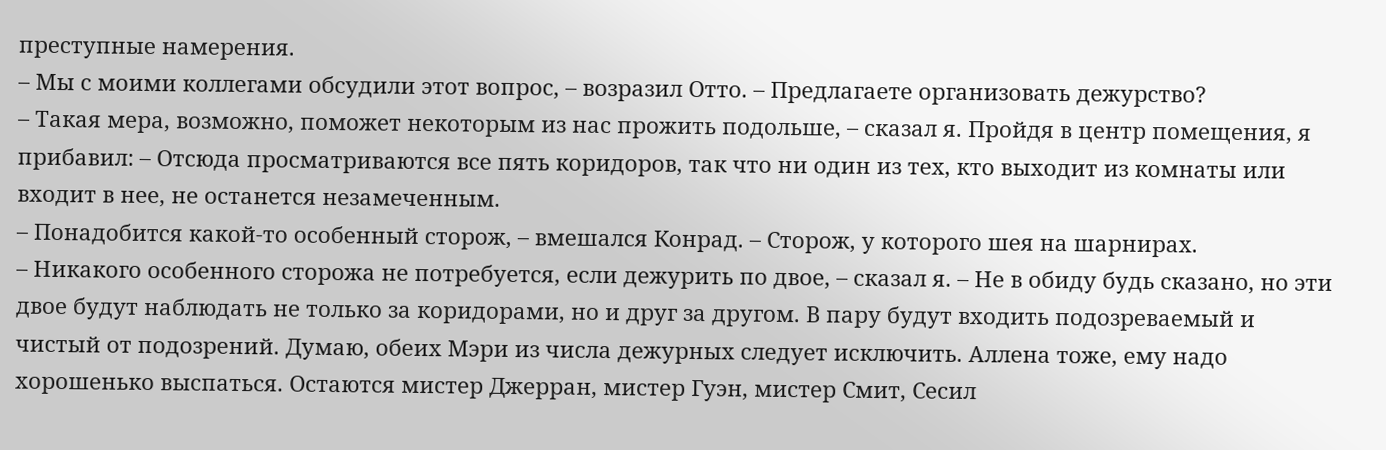преступные намерения.
– Мы с моими коллегами обсудили этот вопрос, – возразил Отто. – Предлагаете организовать дежурство?
– Такая мера, возможно, поможет некоторым из нас прожить подольше, – сказал я. Пройдя в центр помещения, я прибавил: – Отсюда просматриваются все пять коридоров, так что ни один из тех, кто выходит из комнаты или входит в нее, не останется незамеченным.
– Понадобится какой-то особенный сторож, – вмешался Конрад. – Сторож, у которого шея на шарнирах.
– Никакого особенного сторожа не потребуется, если дежурить по двое, – сказал я. – Не в обиду будь сказано, но эти двое будут наблюдать не только за коридорами, но и друг за другом. В пару будут входить подозреваемый и чистый от подозрений. Думаю, обеих Мэри из числа дежурных следует исключить. Аллена тоже, ему надо хорошенько выспаться. Остаются мистер Джерран, мистер Гуэн, мистер Смит, Сесил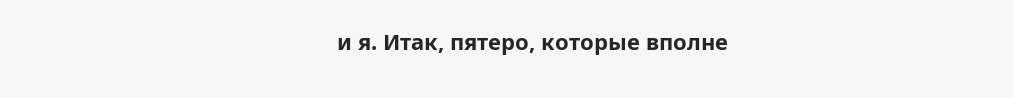и я. Итак, пятеро, которые вполне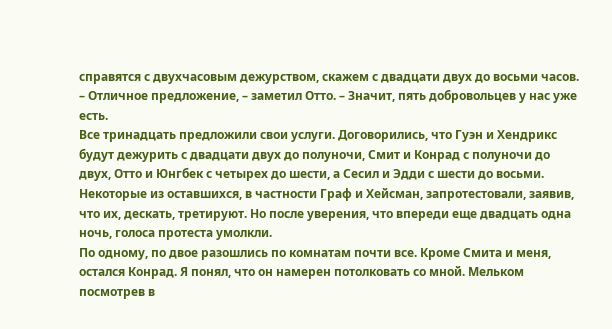справятся с двухчасовым дежурством, скажем с двадцати двух до восьми часов.
– Отличное предложение, – заметил Отто. – Значит, пять добровольцев у нас уже есть.
Все тринадцать предложили свои услуги. Договорились, что Гуэн и Хендрикс будут дежурить с двадцати двух до полуночи, Смит и Конрад с полуночи до двух, Отто и Юнгбек с четырех до шести, а Сесил и Эдди с шести до восьми. Некоторые из оставшихся, в частности Граф и Хейсман, запротестовали, заявив, что их, дескать, третируют. Но после уверения, что впереди еще двадцать одна ночь, голоса протеста умолкли.
По одному, по двое разошлись по комнатам почти все. Кроме Смита и меня, остался Конрад. Я понял, что он намерен потолковать со мной. Мельком посмотрев в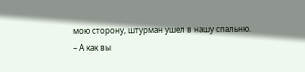мою сторону, штурман ушел в нашу спальню.
– А как вы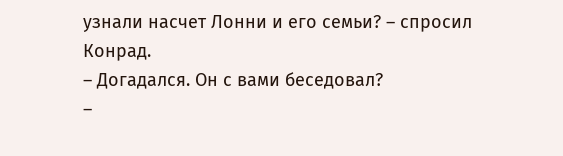узнали насчет Лонни и его семьи? – спросил Конрад.
– Догадался. Он с вами беседовал?
–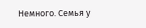Немного. Семья у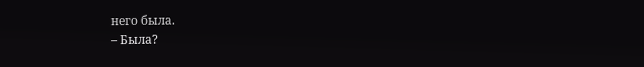него была.
– Была?